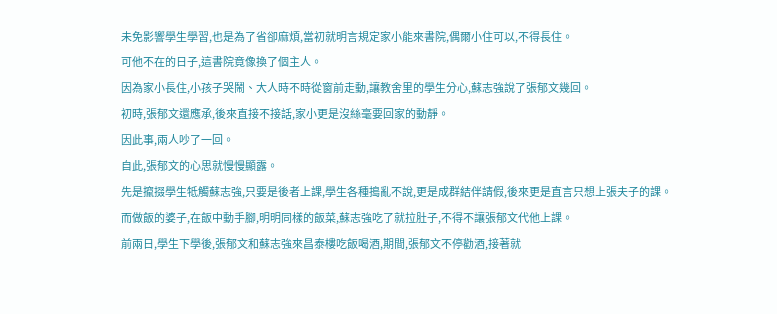未免影響學生學習,也是為了省卻麻煩,當初就明言規定家小能來書院,偶爾小住可以,不得長住。
可他不在的日子,這書院竟像換了個主人。
因為家小長住,小孩子哭鬧、大人時不時從窗前走動,讓教舍里的學生分心,蘇志強說了張郁文幾回。
初時,張郁文還應承,後來直接不接話,家小更是沒絲毫要回家的動靜。
因此事,兩人吵了一回。
自此,張郁文的心思就慢慢顯露。
先是攛掇學生牴觸蘇志強,只要是後者上課,學生各種搗亂不說,更是成群結伴請假,後來更是直言只想上張夫子的課。
而做飯的婆子,在飯中動手腳,明明同樣的飯菜,蘇志強吃了就拉肚子,不得不讓張郁文代他上課。
前兩日,學生下學後,張郁文和蘇志強來昌泰樓吃飯喝酒,期間,張郁文不停勸酒,接著就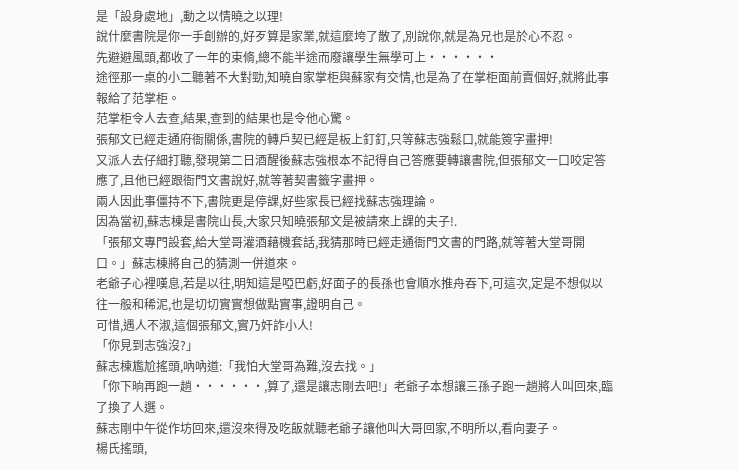是「設身處地」,動之以情曉之以理!
說什麼書院是你一手創辦的,好歹算是家業,就這麼垮了散了,別說你,就是為兄也是於心不忍。
先避避風頭,都收了一年的束脩,總不能半途而廢讓學生無學可上••••••
途徑那一桌的小二聽著不大對勁,知曉自家掌柜與蘇家有交情,也是為了在掌柜面前賣個好,就將此事報給了范掌柜。
范掌柜令人去查,結果,查到的結果也是令他心驚。
張郁文已經走通府衙關係,書院的轉戶契已經是板上釘釘,只等蘇志強鬆口,就能簽字畫押!
又派人去仔細打聽,發現第二日酒醒後蘇志強根本不記得自己答應要轉讓書院,但張郁文一口咬定答應了,且他已經跟衙門文書說好,就等著契書籤字畫押。
兩人因此事僵持不下,書院更是停課,好些家長已經找蘇志強理論。
因為當初,蘇志棟是書院山長,大家只知曉張郁文是被請來上課的夫子!.
「張郁文專門設套,給大堂哥灌酒藉機套話,我猜那時已經走通衙門文書的門路,就等著大堂哥開口。」蘇志棟將自己的猜測一併道來。
老爺子心裡嘆息,若是以往,明知這是啞巴虧,好面子的長孫也會順水推舟吞下,可這次,定是不想似以往一般和稀泥,也是切切實實想做點實事,證明自己。
可惜,遇人不淑,這個張郁文,實乃奸詐小人!
「你見到志強沒?」
蘇志棟尷尬搖頭,吶吶道:「我怕大堂哥為難,沒去找。」
「你下晌再跑一趟••••••,算了,還是讓志剛去吧!」老爺子本想讓三孫子跑一趟將人叫回來,臨了換了人選。
蘇志剛中午從作坊回來,還沒來得及吃飯就聽老爺子讓他叫大哥回家,不明所以,看向妻子。
楊氏搖頭,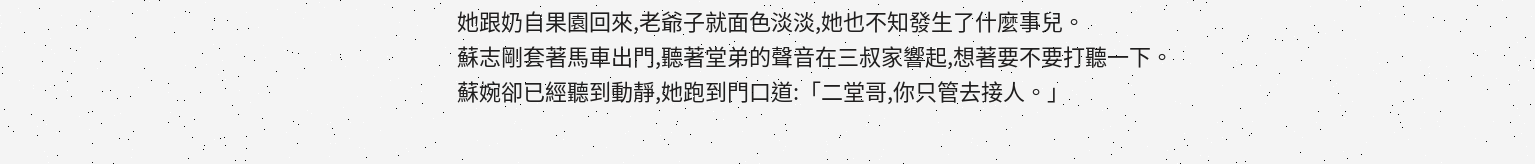她跟奶自果園回來,老爺子就面色淡淡,她也不知發生了什麼事兒。
蘇志剛套著馬車出門,聽著堂弟的聲音在三叔家響起,想著要不要打聽一下。
蘇婉卻已經聽到動靜,她跑到門口道:「二堂哥,你只管去接人。」